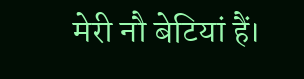मेरी नौ बेटियां हैं।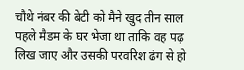चौथे नंबर की बेटी को मैने खुद तीन साल पहले मैडम के घर भेजा था ताकि वह पढ़ लिख जाए और उसकी परवरिश ढंग से हो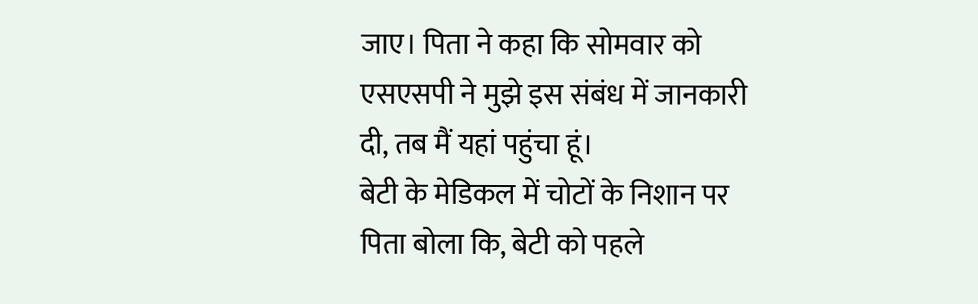जाए। पिता ने कहा कि सोमवार को एसएसपी ने मुझे इस संबंध में जानकारी दी, तब मैं यहां पहुंचा हूं।
बेटी के मेडिकल में चोटों के निशान पर पिता बोला कि, बेटी को पहले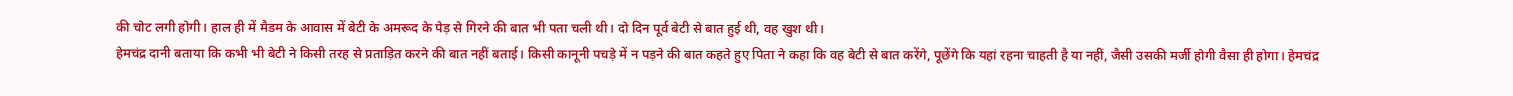की चोट लगी होगी। हाल ही में मैडम के आवास में बेटी के अमरूद के पेड़ से गिरने की बात भी पता चली थी। दो दिन पूर्व बेटी से बात हुई थी, वह खुश थी।
हेमचंद्र दानी बताया कि कभी भी बेटी ने किसी तरह से प्रताड़ित करने की बात नहीं बताई। किसी कानूनी पचड़े में न पड़ने की बात कहते हुए पिता ने कहा कि वह बेटी से बात करेंगे, पूछेंगे कि यहां रहना चाहती है या नहीं, जैसी उसकी मर्जी होगी वैसा ही होगा। हेमचंद्र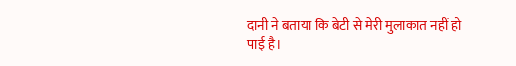दानी ने बताया कि बेटी से मेरी मुलाकात नहीं हो पाई है।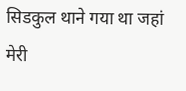सिडकुल थाने गया था जहां मेरी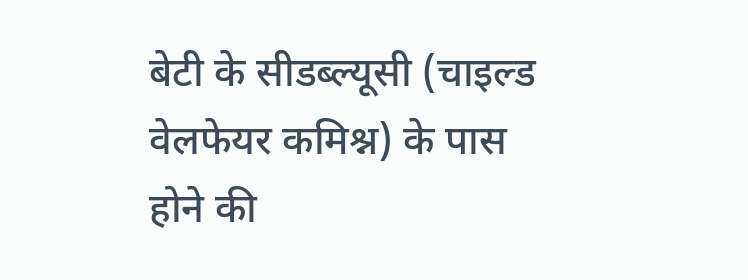बेटी के सीडब्ल्यूसी (चाइल्ड वेलफेयर कमिश्न) के पास होने की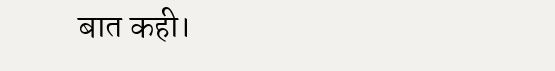बात कही।